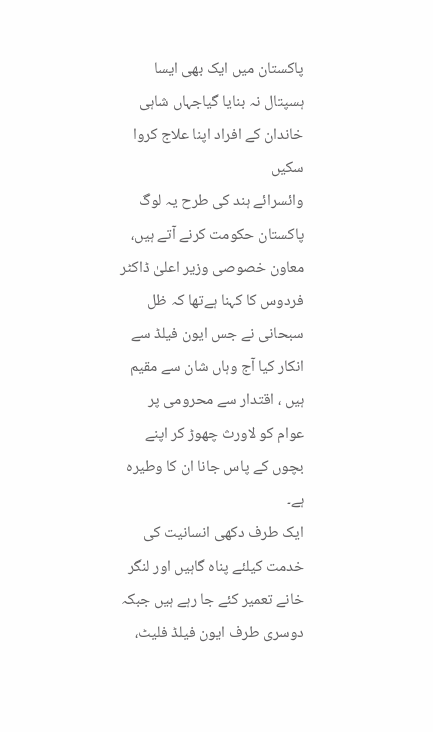پاکستان میں ایک بھی ایسا ہسپتال نہ بنایا گیاجہاں شاہی خاندان کے افراد اپنا علاج کروا سکیں
وائسرائے ہند کی طرح یہ لوگ پاکستان حکومت کرنے آتے ہیں، معاون خصوصی وزیر اعلیٰ ڈاکٹر فردوس کا کہنا ہےتھا کہ ظل سبحانی نے جس ایون فیلڈ سے انکار کیا آج وہاں شان سے مقیم ہیں ، اقتدار سے محرومی پر عوام کو لاورث چھوڑ کر اپنے بچوں کے پاس جانا ان کا وطیرہ ہے۔
ایک طرف دکھی انسانیت کی خدمت کیلئے پناہ گاہیں اور لنگر خانے تعمیر کئے جا رہے ہیں جبکہ دوسری طرف ایون فیلڈ فلیٹ،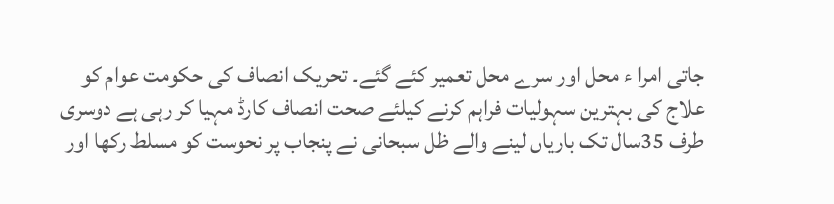جاتی امرا ء محل اور سرے محل تعمیر کئے گئے۔ تحریک انصاف کی حکومت عوام کو علاج کی بہترین سہولیات فراہم کرنے کیلئے صحت انصاف کارڈ مہیا کر رہی ہے دوسری طرف 35سال تک باریاں لینے والے ظل سبحانی نے پنجاب پر نحوست کو مسلط رکھا اور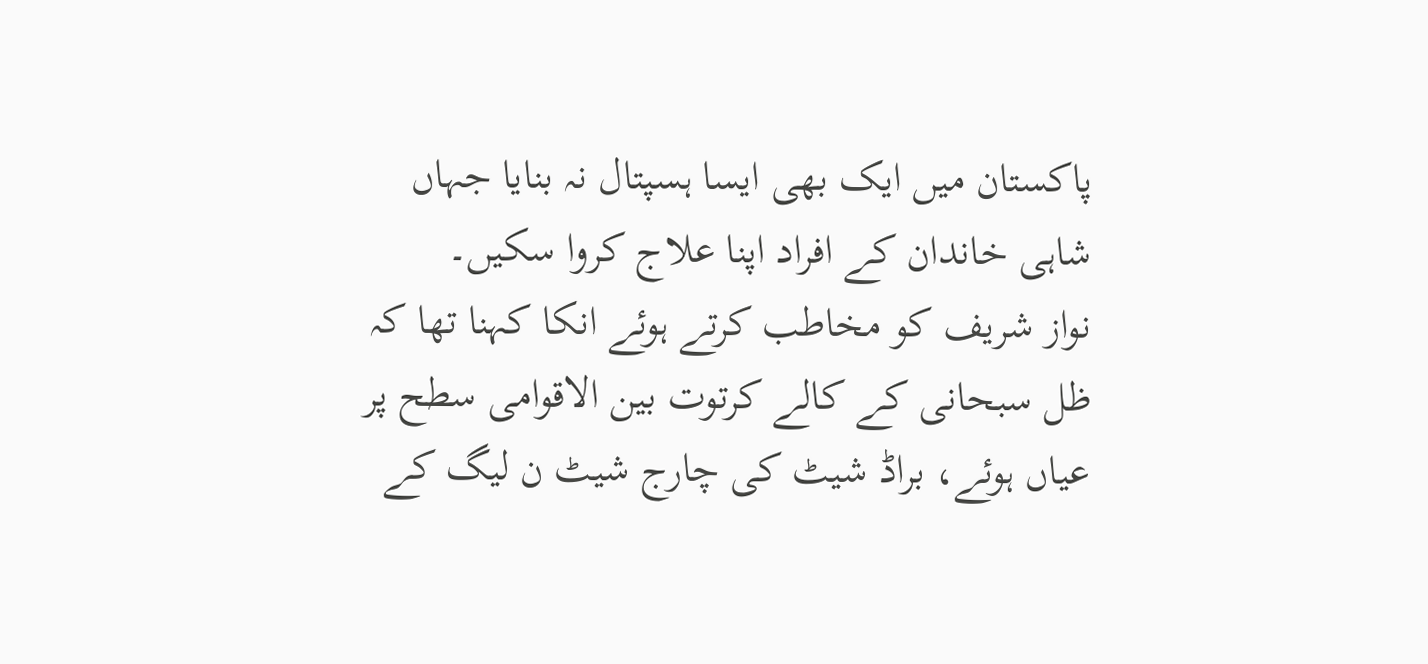پاکستان میں ایک بھی ایسا ہسپتال نہ بنایا جہاں شاہی خاندان کے افراد اپنا علاج کروا سکیں۔
نواز شریف کو مخاطب کرتے ہوئے انکا کہنا تھا کہ ظل سبحانی کے کالے کرتوت بین الاقوامی سطح پر عیاں ہوئے، براڈ شیٹ کی چارج شیٹ ن لیگ کے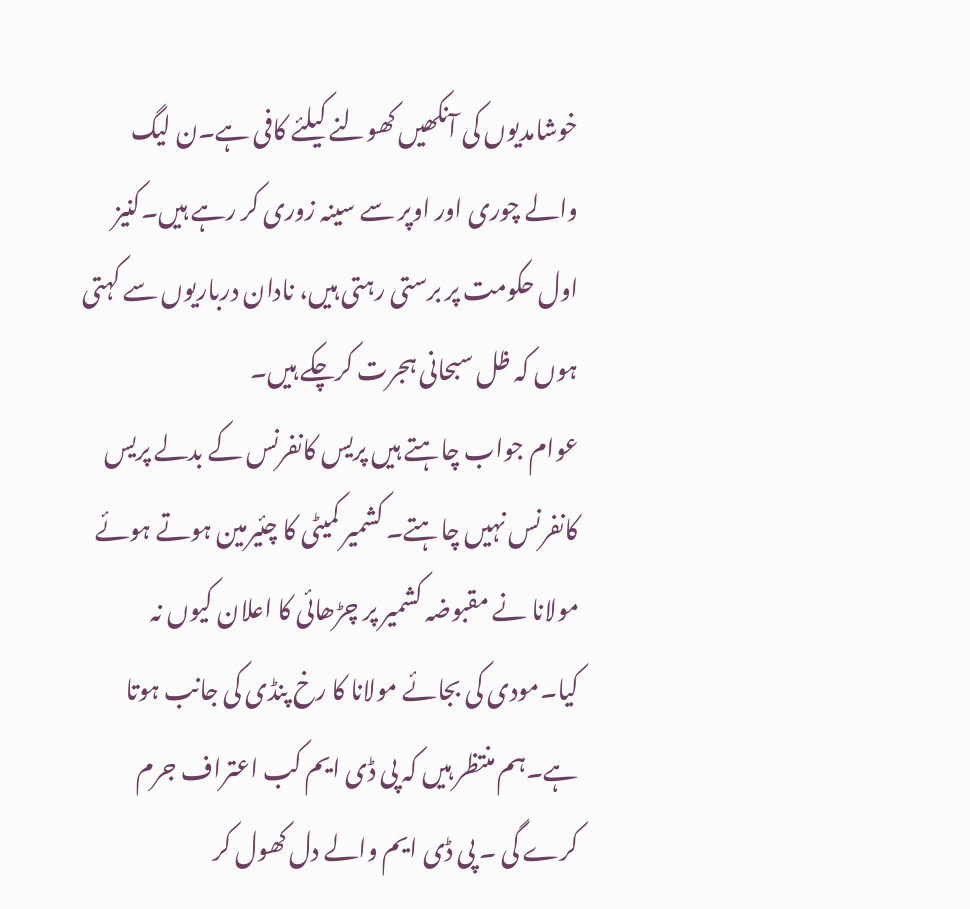خوشامدیوں کی آنکھیں کھولنے کیلئے کافی ہے۔ن لیگ والے چوری اور اوپر سے سینہ زوری کر رہے ہیں۔کنیز اول حکومت پر برستی رہتی ہیں، نادان درباریوں سے کہتی ہوں کہ ظل سبحانی ہجرت کرچکے ہیں۔
عوام جواب چاہتے ہیں پریس کانفرنس کے بدلے پریس کانفرنس نہیں چاہتے۔ کشمیر کمیٹی کا چئیرمین ہوتے ہوئے مولانا نے مقبوضہ کشمیر پر چڑھائی کا اعلان کیوں نہ کیا۔مودی کی بجائے مولانا کا رخ پنڈی کی جانب ہوتا ہے۔ہم منتظر ہیں کہ پی ڈی ایم کب اعتراف جرم کرے گی ۔ پی ڈی ایم والے دل کھول کر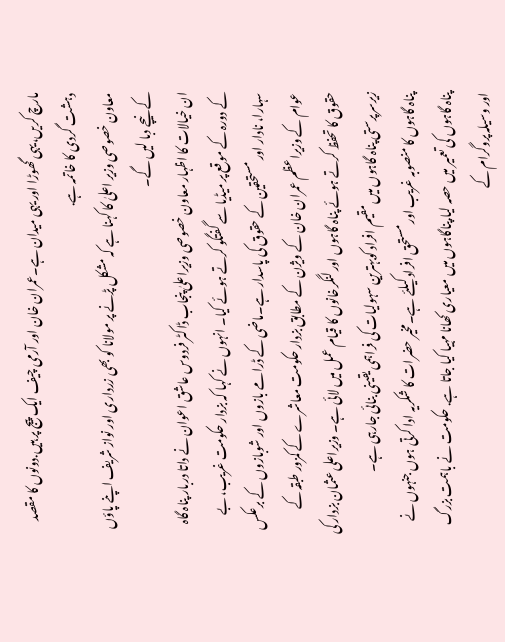مارچ کریں،یہی گھوڑا اور یہی میدان ہے۔عمران خان اور آرمی چیف ایک پیج پر ہیں.دونوں کا مقصد دہشت گردی کا خاتمہ ہے.
معاون خصوصی وزیر اعلیٰ کا کہنا ہے کہ مشکل پڑنے پر مولانا کو بھی زرداری اور نواز شریف اپنے پاؤں کے نیچے دبا لیں گے۔
ان خیالات کا اظہار معاون خصوصی وزیراعلیٰ پنجاب ڈاکٹر فردوس عاشق اعوان نے داتا دربار پناہ گاہ کے دورہ کے موقع پر میڈیا سے گفتگو کرتے ہوئے کیا۔ انہوں نے کہا کہ بزدار حکومت غریب، بے سہارا، نادار اور مستحقین کے حقوق کی پاسدار ہے۔ماضی کے ڈرامے بازوں اور شوبازوں کے برعکس عوام کے وزیراعظم عمران خان کے ویژن کے مطابق بزدار حکومت معاشرے کے کمزور طبقہ کے حقوق کا تحفظ کرتے ہوئے پناہ گاہوں اور لنگرخانوں کا قیام عمل میں لائی ہے۔ وزیراعلی عثمان بزدار کی زیرسرپرستی پناہ گاہوں میں مقیم افراد کوبہترین سہولیات کی فراہمی یقینی بنائی جارہی ہے۔
پناہ گاہوں کا منصوبہ غریب اور مستحق افراد کیلئے ہے۔مخیر حضرات کا شکریہ ادا کرتی ہوں جنہوں نے پناہ گاہوں کی تعمیر میں حصہ لیا.پناگاہوں میں معیاری کھانا مہیا کیا جاتا ہے. حکومت نے باہمت بزرگ اور وسیلہ پروگرام کے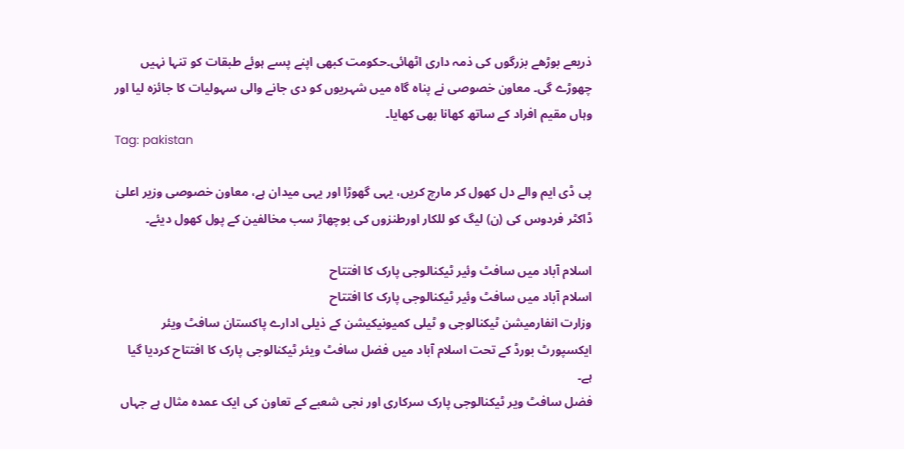ذریعے بوڑھے بزرگوں کی ذمہ داری اٹھائی۔حکومت کبھی اپنے پسے ہوئے طبقات کو تنہا نہیں چھوڑے گی۔ معاون خصوصی نے پناہ گاہ میں شہریوں کو دی جانے والی سہولیات کا جائزہ لیا اور وہاں مقیم افراد کے ساتھ کھانا بھی کھایا۔
Tag: pakistan

پی ڈی ایم والے دل کھول کر مارچ کریں، یہی گھوڑا اور یہی میدان ہے، معاون خصوصی وزیر اعلیٰ ڈاکٹر فردوس کی (ن) لیگ کو للکار اورطنزوں کی بوچھاڑ سب مخالفین کے پول کھول دیئے۔

اسلام آباد میں سافٹ وئیر ٹیکنالوجی پارک کا افتتاح
اسلام آباد میں سافٹ وئیر ٹیکنالوجی پارک کا افتتاح
وزارت انفارمیشن ٹیکنالوجی و ٹیلی کمیونیکیشن کے ذیلی ادارے پاکستان سافٹ ویئر ایکسپورٹ بورڈ کے تحت اسلام آباد میں فضل سافٹ ویئر ٹیکنالوجی پارک کا افتتاح کردیا گیا ہے۔
فضل سافٹ ویر ٹیکنالوجی پارک سرکاری اور نجی شعبے کے تعاون کی ایک عمدہ مثال ہے جہاں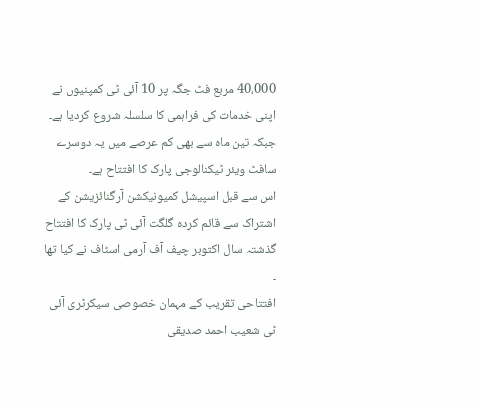40،000 مربع فٹ جگہ پر 10 آئی ٹی کمپنیوں نے اپنی خدمات کی فراہمی کا سلسلہ شروع کردیا ہے۔ جبکہ تین ماہ سے بھی کم عرصے میں یہ دوسرے سافٹ ویئر ٹیکنالوجی پارک کا افتتاح ہے۔
اس سے قبل اسپیشل کمیونیکشن آرگنائزیشن کے اشتراک سے قائم کردہ گلگت آئی ٹی پارک کا افتتاح گذشتہ سال اکتوبر چیف آف آرمی اسٹاف نے کیا تھا ۔
افتتاحی تقریب کے مہمان خصوصی سیکرٹری آئی ٹی شعیب احمد صدیقی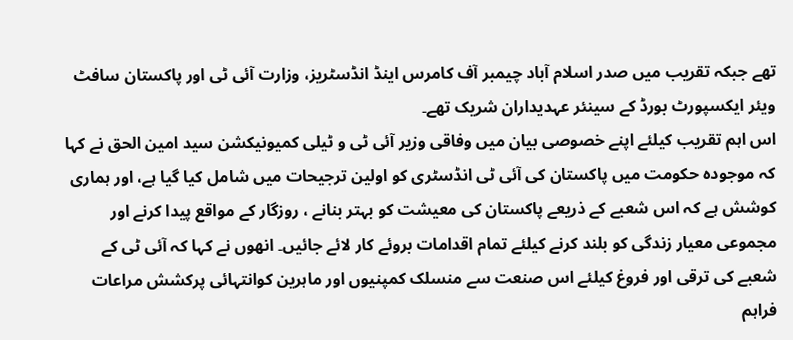تھے جبکہ تقریب میں صدر اسلام آباد چیمبر آف کامرس اینڈ انڈسٹریز، وزارت آئی ٹی اور پاکستان سافٹ ویئر ایکسپورٹ بورڈ کے سینئر عہدیداران شریک تھے۔
اس اہم تقریب کیلئے اپنے خصوصی بیان میں وفاقی وزیر آئی ٹی و ٹیلی کمیونیکشن سید امین الحق نے کہا کہ موجودہ حکومت میں پاکستان کی آئی ٹی انڈسٹری کو اولین ترجیحات میں شامل کیا گیا ہے، اور ہماری کوشش ہے کہ اس شعبے کے ذریعے پاکستان کی معیشت کو بہتر بنانے ، روزگار کے مواقع پیدا کرنے اور مجموعی معیار زندگی کو بلند کرنے کیلئے تمام اقدامات بروئے کار لائے جائیں۔ انھوں نے کہا کہ آئی ٹی کے شعبے کی ترقی اور فروغ کیلئے اس صنعت سے منسلک کمپنیوں اور ماہرین کوانتہائی پرکشش مراعات فراہم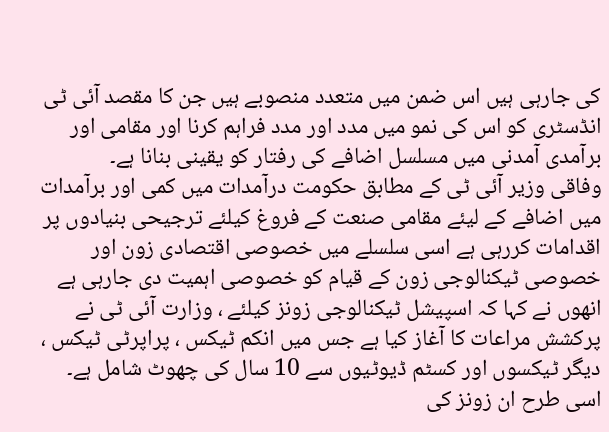کی جارہی ہیں اس ضمن میں متعدد منصوبے ہیں جن کا مقصد آئی ٹی انڈسٹری کو اس کی نمو میں مدد اور مدد فراہم کرنا اور مقامی اور برآمدی آمدنی میں مسلسل اضافے کی رفتار کو یقینی بنانا ہے۔
وفاقی وزیر آئی ٹی کے مطابق حکومت درآمدات میں کمی اور برآمدات میں اضافے کے لیئے مقامی صنعت کے فروغ کیلئے ترجیحی بنیادوں پر اقدامات کررہی ہے اسی سلسلے میں خصوصی اقتصادی زون اور خصوصی ٹیکنالوجی زون کے قیام کو خصوصی اہمیت دی جارہی ہے انھوں نے کہا کہ اسپیشل ٹیکنالوجی زونز کیلئے ، وزارت آئی ٹی نے پرکشش مراعات کا آغاز کیا ہے جس میں انکم ٹیکس ، پراپرٹی ٹیکس ، دیگر ٹیکسوں اور کسٹم ڈیوٹیوں سے 10 سال کی چھوٹ شامل ہے۔ اسی طرح ان زونز کی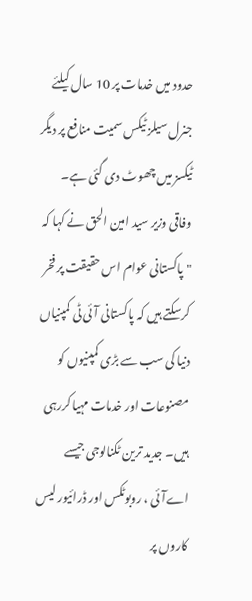حدود میں خدمات پر 10 سال کیلئے جنرل سیلز ٹیکس سمیت منافع پر دیگر ٹیکسز میں چھوٹ دی گئی ہے۔
وفاقی وزیر سید امین الحق نے کہا کہ "پاکستانی عوام اس حقیقت پر فخر کرسکتے ہیں کہ پاکستانی آئی ٹی کمپنیاں دنیا کی سب سے بڑی کمپنیوں کو مصنوعات اور خدمات مہیا کررہی ہیں۔ جدید ترین ٹکنالوجی جیسے اےآئی ، روبوٹکس اور ڈرائیور لیس کاروں پر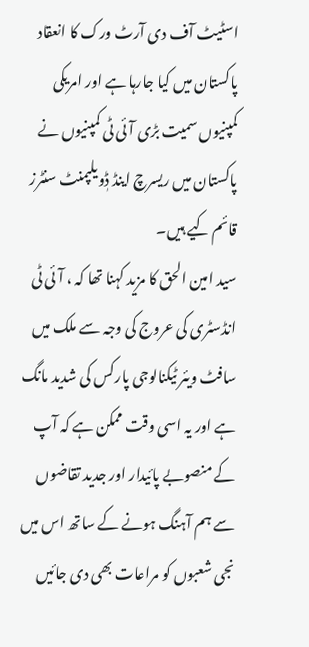اسٹیٹ آف دی آرٹ ورک کا انعقاد پاکستان میں کیا جارہا ہے اور امریکی کمپنیوں سمیت بڑی آئی ٹی کمپنیوں نے پاکستان میں ریسرچ اینڈ ڈٖویلپمنٹ سنٹرز قائم کیے ہیں۔
سید امین الحق کا مزید کہنا تھا کہ ، آئی ٹی انڈسٹری کی عروج کی وجہ سے ملک میں سافٹ ویئر ٹیکنالوجی پارکس کی شدید مانگ ہے اور یہ اسی وقت ممکن ہے کہ آپ کے منصوبے پائیدار اور جدید تقاضوں سے ہم آہنگ ہونے کے ساتھ اس میں نجی شعبوں کو مراعات بھی دی جائیں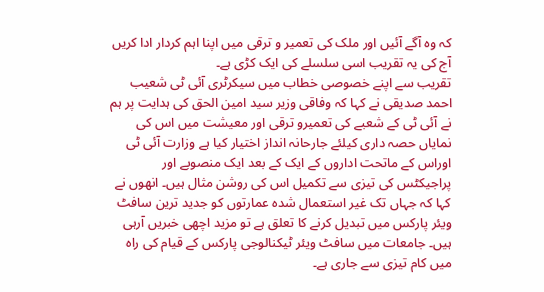کہ وہ آگے آئیں اور ملک کی تعمیر و ترقی میں اپنا اہم کردار ادا کریں آج کی یہ تقریب اسی سلسلے کی ایک کڑی ہے۔
تقریب سے اپنے خصوصی خطاب میں سیکرٹری آئی ٹی شعیب احمد صدیقی نے کہا کہ وفاقی وزیر سید امین الحق کی ہدایت پر ہم نے آئی ٹی کے شعبے کی تعمیرو ترقی اور معیشت میں اس کی نمایاں حصہ داری کیلئے جارحانہ انداز اختیار کیا ہے وزارت آئی ٹی اوراس کے ماتحت اداروں کے ایک کے بعد ایک منصوبے اور پراجیکٹس کی تیزی سے تکمیل اس کی روشن مثال ہیں۔ انھوں نے کہا کہ جہاں تک غیر استعمال شدہ عمارتوں کو جدید ترین سافٹ ویئر پارکس میں تبدیل کرنے کا تعلق ہے تو مزید اچھی خبریں آرہی ہیں۔ جامعات میں سافٹ ویئر ٹیکنالوجی پارکس کے قیام کی راہ میں کام تیزی سے جاری ہے۔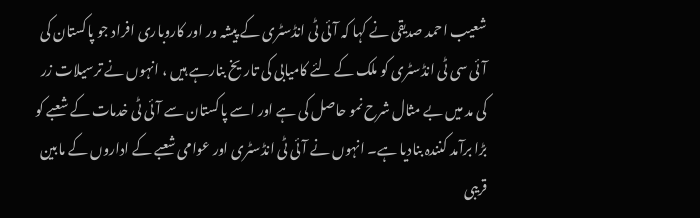شعیب احمد صدیقی نے کہا کہ آئی ٹی انڈسٹری کے پیشہ ور اور کاروباری افراد جو پاکستان کی آئی سی ٹی انڈسٹری کو ملک کے لئے کامیابی کی تاریخ بنارہے ہیں ، انہوں نے ترسیلات زر کی مد میں بے مثال شرح نمو حاصل کی ہے اور اسے پاکستان سے آئی ٹی خدمات کے شعبے کو بڑا برآمد کنندہ بنادیا ہے۔ انہوں نے آئی ٹی انڈسٹری اور عوامی شعبے کے اداروں کے مابین قریبی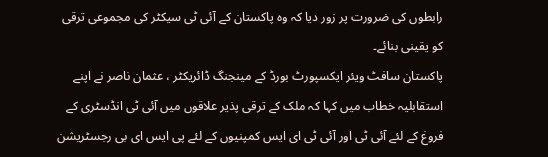رابطوں کی ضرورت پر زور دیا کہ وہ پاکستان کے آئی ٹی سیکٹر کی مجموعی ترقی کو یقینی بنائے۔
پاکستان سافٹ ویئر ایکسپورٹ بورڈ کے مینجنگ ڈائریکٹر ، عثمان ناصر نے اپنے استقابلیہ خطاب میں کہا کہ ملک کے ترقی پذیر علاقوں میں آئی ٹی انڈسٹری کے فروغ کے لئے آئی ٹی اور آئی ٹی ای ایس کمپنیوں کے لئے پی ایس ای بی رجسٹریشن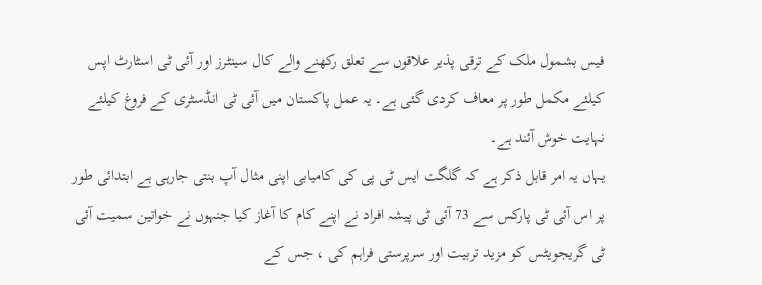فیس بشمول ملک کے ترقی پذیر علاقوں سے تعلق رکھنے والے کال سینٹرز اور آئی ٹی اسٹارٹ اپس کیلئے مکمل طور پر معاف کردی گئی ہے۔ یہ عمل پاکستان میں آئی ٹی انڈسٹری کے فروغ کیلئے نہایت خوش آئند ہے۔
یہاں یہ امر قابل ذکر ہے کہ گلگت ایس ٹی پی کی کامیابی اپنی مثال آپ بنتی جارہی ہے ابتدائی طور پر اس آئی ٹی پارکس سے 73 آئی ٹی پیشہ افراد نے اپنے کام کا آغاز کیا جنہوں نے خواتین سمیت آئی ٹی گریجویٹس کو مزید تربیت اور سرپرستی فراہم کی ، جس کے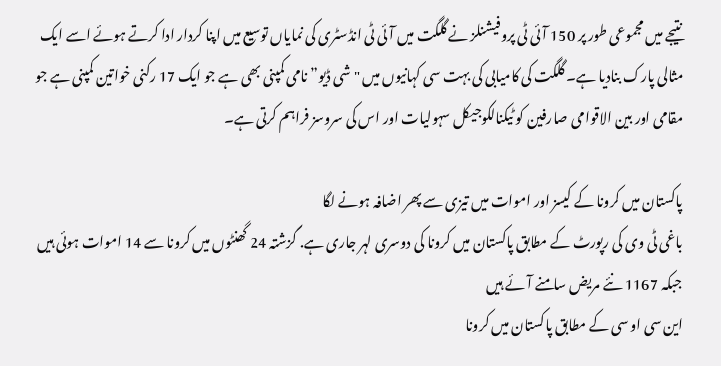نتیجے میں مجموعی طور پر 150 آئی ٹی پروفیشنلز نے گلگت میں آئی ٹی انڈسٹری کی نمایاں توسیع میں اپنا کردار ادا کرتے ہوئے اسے ایک مثالی پارک بنادیا ہے۔ گلگت کی کامیابی کی بہت سی کہانیوں میں "شی ڈیو” نامی کمپنی بھی ہے جو ایک 17 رکنی خواتین کمپنی ہے جو مقامی اور بین الاقوامی صارفین کو ٹیکنالکوجیکل سہولیات اور اس کی سروسز فراہم کرتی ہے۔

پاکستان میں کرونا کے کیسز اور اموات میں تیزی سے پھر اضافہ ہونے لگا
باغی ٹی وی کی رپورٹ کے مطابق پاکستان میں کرونا کی دوسری لہر جاری ہے. گزشتہ 24 گھنٹوں میں کرونا سے 14 اموات ہوئی ہیں جبکہ 1167 نئے مریض سامنے آئے ہیں
این سی او سی کے مطابق پاکستان میں کرونا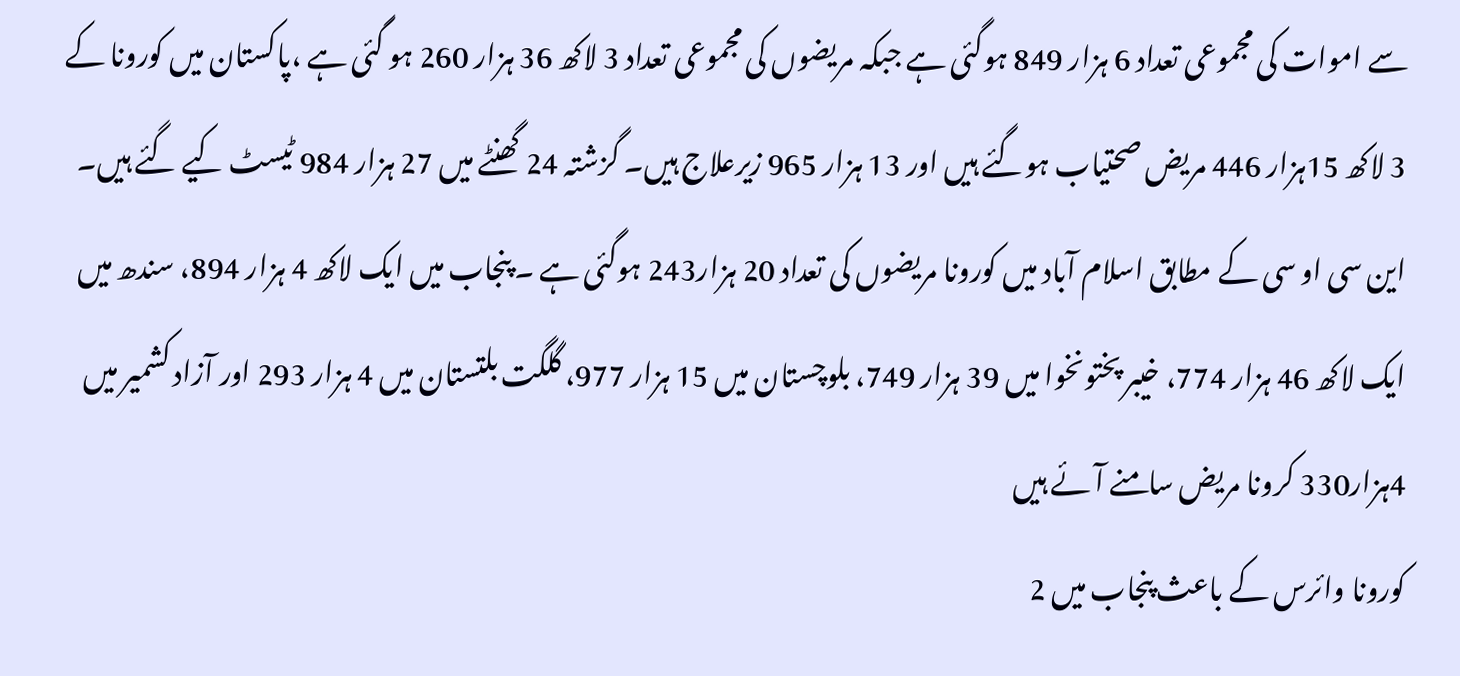سے اموات کی مجموعی تعداد 6 ہزار 849 ہوگئی ہے جبکہ مریضوں کی مجموعی تعداد 3 لاکھ 36 ہزار 260 ہو گئی ہے ،پاکستان میں کورونا کے 3 لاکھ 15ہزار 446 مریض صحتیاب ہوگئے ہیں اور 13 ہزار 965 زیرعلاج ہیں۔ گزشتہ 24 گھنٹے میں 27 ہزار 984 ٹیسٹ کیے گئے ہیں۔
این سی او سی کے مطابق اسلام آباد میں کورونا مریضوں کی تعداد 20 ہزار243 ہوگئی ہے ۔ پنجاب میں ایک لاکھ 4 ہزار 894، سندھ میں ایک لاکھ 46 ہزار 774، خیبر پختونخوا میں 39 ہزار 749، بلوچستان میں 15 ہزار 977، گلگت بلتستان میں 4 ہزار 293 اور آزاد کشمیر میں 4ہزار330 کرونا مریض سامنے آئے ہیں
کورونا وائرس کے باعث پنجاب میں 2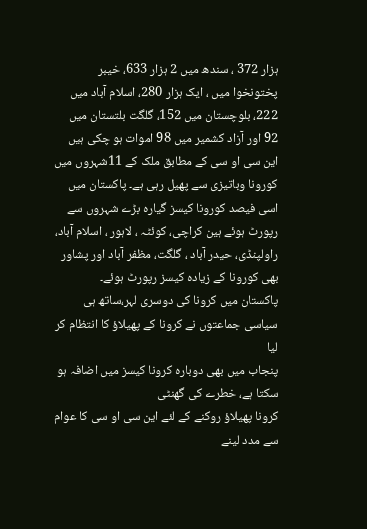ہزار 372 ، سندھ میں 2 ہزار 633، خیبر پختونخوا میں ، ایک ہزار 280، اسلام آباد میں 222، بلوچستان میں 152، گلگت بلتستان میں 92 اور آزاد کشمیر میں 98 اموات ہو چکی ہیں
این سی او سی کے مطابق ملک کے 11شہروں میں کورونا وباتیزی سے پھیل رہی ہے۔ پاکستان میں اسی فیصد کورونا کیسز گیارہ بڑے شہروں سے رپورٹ ہوئے ہین کراچی، کوئٹہ ، لاہور ، اسلام آباد، راولپنڈی، حیدر آباد ، گلگت، مظفر آباد اور پشاور بھی کورونا کے زیادہ کیسز رپورٹ ہوئے۔
پاکستان میں کرونا کی دوسری لہر،ساتھ ہی سیاسی جماعتوں نے کرونا کے پھیلاؤ کا انتظام کر لیا
پنجاب میں بھی دوبارہ کرونا کیسز میں اضافہ ہو سکتا ہے، خطرے کی گھنٹی
کرونا پھیلاؤ روکنے کے لئے این سی او سی کا عوام سے مدد لینے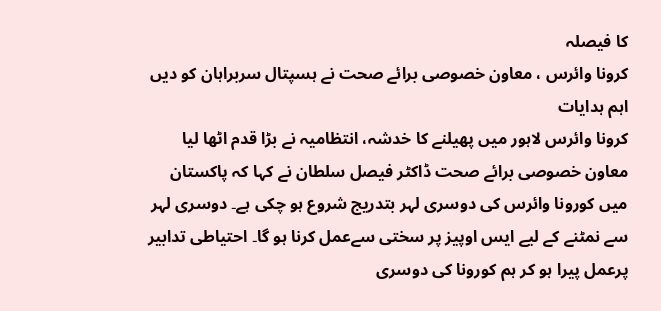کا فیصلہ
کرونا وائرس ، معاون خصوصی برائے صحت نے ہسپتال سربراہان کو دیں اہم ہدایات
کرونا وائرس لاہور میں پھیلنے کا خدشہ، انتظامیہ نے بڑا قدم اٹھا لیا
معاون خصوصی برائے صحت ڈاکٹر فیصل سلطان نے کہا کہ پاکستان میں کورونا وائرس کی دوسری لہر بتدریج شروع ہو چکی ہے۔ دوسری لہر سے نمٹنے کے لیے ایس اوپیز پر سختی سےعمل کرنا ہو گا۔ احتیاطی تدابیر پرعمل پیرا ہو کر ہم کورونا کی دوسری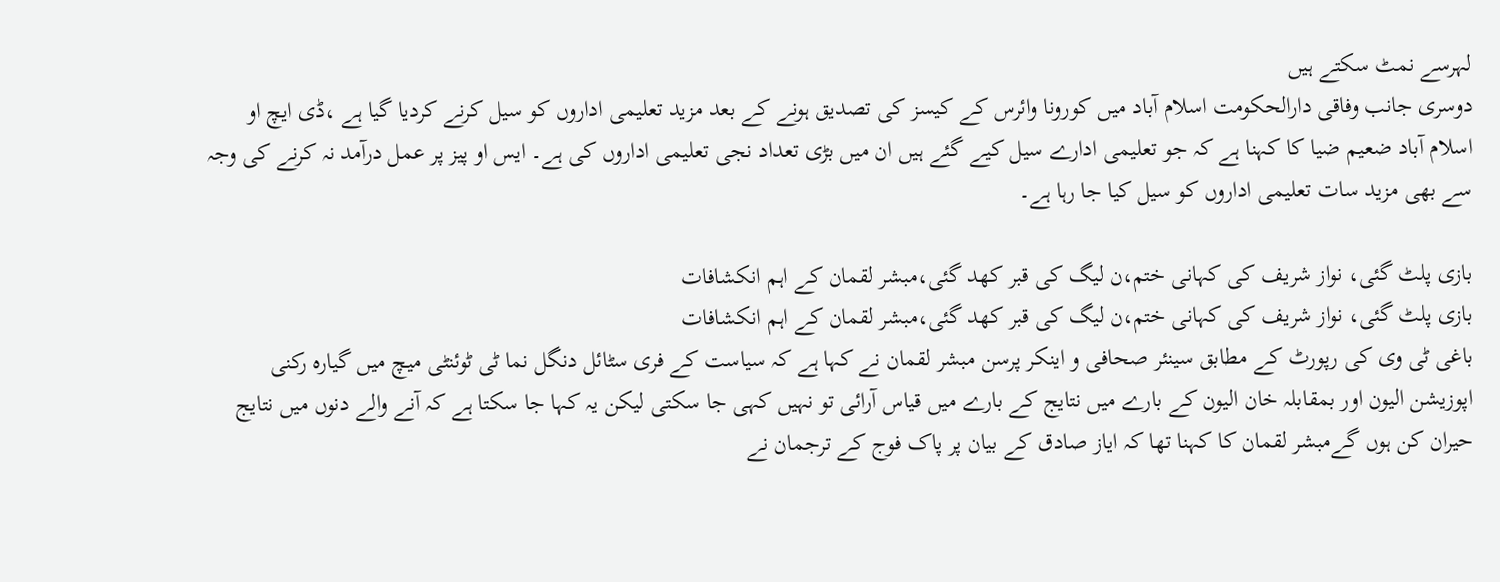لہرسے نمٹ سکتے ہیں
دوسری جانب وفاقی دارالحکومت اسلام آباد میں کورونا وائرس کے کیسز کی تصدیق ہونے کے بعد مزید تعلیمی اداروں کو سیل کرنے کردیا گیا ہے ،ڈی ایچ او اسلام آباد ضعیم ضیا کا کہنا ہے کہ جو تعلیمی ادارے سیل کیے گئے ہیں ان میں بڑی تعداد نجی تعلیمی اداروں کی ہے۔ ایس او پیز پر عمل درآمد نہ کرنے کی وجہ سے بھی مزید سات تعلیمی اداروں کو سیل کیا جا رہا ہے۔

بازی پلٹ گئی، نواز شریف کی کہانی ختم،ن لیگ کی قبر کھد گئی،مبشر لقمان کے اہم انکشافات
بازی پلٹ گئی، نواز شریف کی کہانی ختم،ن لیگ کی قبر کھد گئی،مبشر لقمان کے اہم انکشافات
باغی ٹی وی کی رپورٹ کے مطابق سینئر صحافی و اینکر پرسن مبشر لقمان نے کہا ہے کہ سیاست کے فری سٹائل دنگل نما ٹی ٹوئنٹی میچ میں گیارہ رکنی اپوزیشن الیون اور بمقابلہ خان الیون کے بارے میں نتایج کے بارے میں قیاس آرائی تو نہیں کہی جا سکتی لیکن یہ کہا جا سکتا ہے کہ آنے والے دنوں میں نتایج حیران کن ہوں گےمبشر لقمان کا کہنا تھا کہ ایاز صادق کے بیان پر پاک فوج کے ترجمان نے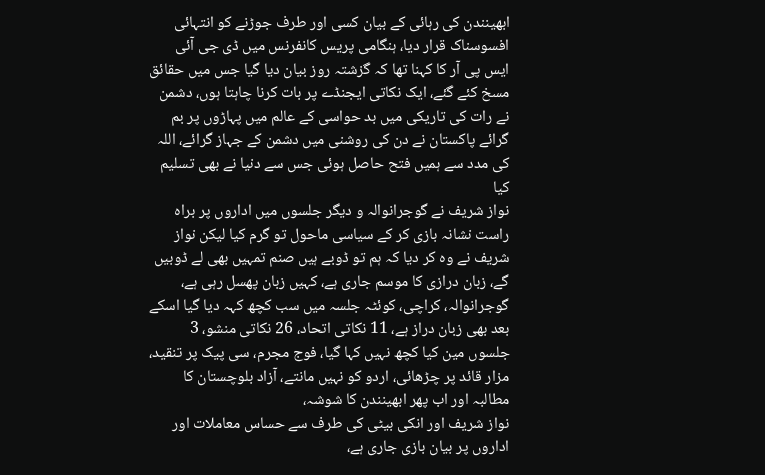ابھینندن کی رہائی کے بیان کسی اور طرف جوڑنے کو انتہائی افسوسناک قرار دیا، ہنگامی پریس کانفرنس میں ڈی جی آئی ایس پی آر کا کہنا تھا کہ گزشتہ روز بیان دیا گیا جس میں حقائق مسخ کئے گئے، ایک نکاتی ایجنڈے پر بات کرنا چاہتا ہوں، دشمن نے رات کی تاریکی میں بد حواسی کے عالم میں پہاڑوں پر بم گرائے پاکستان نے دن کی روشنی میں دشمن کے جہاز گرائے، اللہ کی مدد سے ہمیں فتح حاصل ہوئی جس سے دنیا نے بھی تسلیم کیا
نواز شریف نے گوجرانوالہ و دیگر جلسوں میں اداروں پر براہ راست نشانہ بازی کر کے سیاسی ماحول تو گرم کیا لیکن نواز شریف نے وہ کر دیا کہ ہم تو ڈوبے ہیں صنم تمہیں بھی لے ڈوبیں گے، زبان درازی کا موسم جاری ہے، کہیں زبان پھسل رہی ہے، گوجرانوالہ، کراچی، کوئٹہ جلسہ میں سب کچھ کہہ دیا گیا اسکے بعد بھی زبان دراز ہے، 11 نکاتی اتحاد، 26 نکاتی منشو، 3 جلسوں مین کیا کچھ نہیں کہا گیا، فوج مجرم، سی پیک پر تنقید، مزار قائد پر چڑھائی، اردو کو نہیں مانتے، آزاد بلوچستان کا مطالبہ اور اب پھر ابھینندن کا شوشہ،
نواز شریف اور انکی بیٹی کی طرف سے حساس معاملات اور اداروں پر بیان بازی جاری ہے،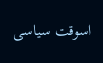اسوقت سیاسی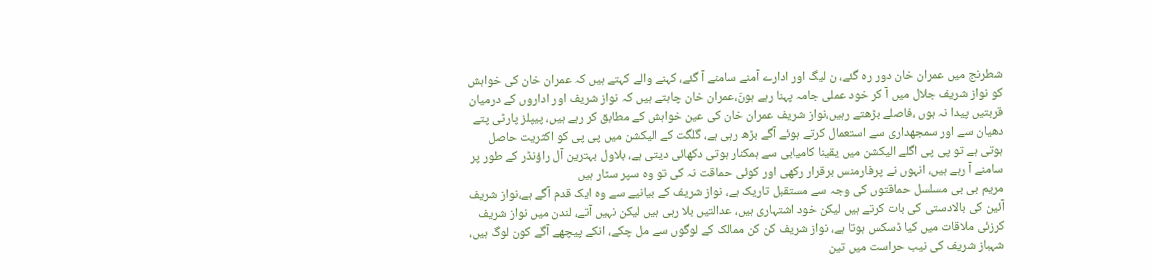شطرنج میں عمران خان دور رہ گئے، ن لیگ اور ادارے آمنے سامنے آ گئے، کہنے والے کہتے ہیں کہ عمران خان کی خواہش کو نواز شریف جلال میں آ کر خود عملی جامہ پہنا رہے ہونَ،عمران خان چاہتے ہیں کہ نواز شریف اور اداروں کے درمیان قربتیں پیدا نہ ہوں ،فاصلے بڑھتے رہیں،نواز شریف عمران خان کی عین خواہش کے مطابق کر رہے ہیں، پیپلز پارٹی پتے دھیان سے اور سمجھداری سے استعمال کرتے ہوئے آگے بڑھ رہی ہے، گلگت کے الیکشن میں پی پی کو اکثریت حاصل ہوتی ہے تو پی پی اگلے الیکشن میں یقینا کامیابی سے ہمکنار ہوتی دکھائی دیتی ہے، بلاول بہترین آل راؤنڈر کے طور پر سامنے آ رہے ہیں، انہوں نے پرفارمنس برقرار رکھی اور کوئی حماقت نہ کی تو وہ سپر سٹار ہیں
مریم بی بی مسلسل حماقتوں کی وجہ سے مستقبل تاریک ہے، نواز شریف کے بیانیے سے وہ ایک قدم آگے ہے،نواز شریف آئین کی بالادستی کی بات کرتے ہیں لیکن خود اشتہاری ہیں، عدالتیں بلا رہی ہیں لیکن نہیں آتے، لندن میں نواز شریف کرزئی ملاقات میں کیا ڈسکس ہوتا ہے، نواز شریف کن کن ممالک کے لوگوں سے مل چکے، انکے پیچھے آگے کون لوگ ہیں، شہباز شریف کی نیب حراست میں تین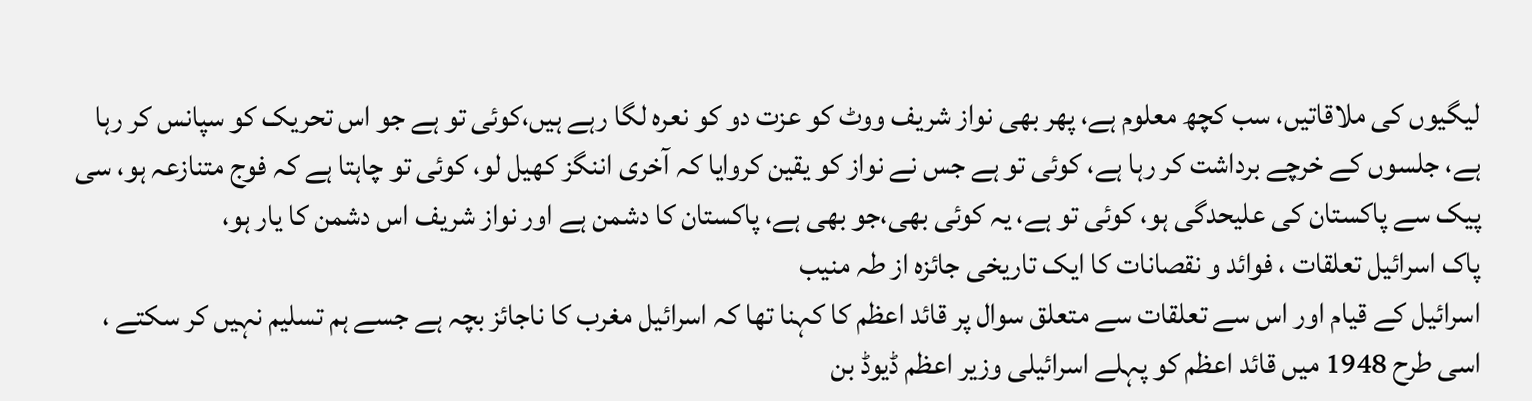لیگیوں کی ملاقاتیں، سب کچھ معلوم ہے، پھر بھی نواز شریف ووٹ کو عزت دو کو نعرہ لگا رہے ہیں،کوئی تو ہے جو اس تحریک کو سپانس کر رہا ہے، جلسوں کے خرچے برداشت کر رہا ہے، کوئی تو ہے جس نے نواز کو یقین کروایا کہ آخری اننگز کھیل لو، کوئی تو چاہتا ہے کہ فوج متنازعہ ہو، سی پیک سے پاکستان کی علیحدگی ہو، کوئی تو ہے، یہ کوئی بھی،جو بھی ہے، پاکستان کا دشمن ہے اور نواز شریف اس دشمن کا یار ہو،
پاک اسرائیل تعلقات ، فوائد و نقصانات کا ایک تاریخی جائزہ از طہ منیب
اسرائیل کے قیام اور اس سے تعلقات سے متعلق سوال پر قائد اعظم کا کہنا تھا کہ اسرائیل مغرب کا ناجائز بچہ ہے جسے ہم تسلیم نہیں کر سکتے ، اسی طرح 1948 میں قائد اعظم کو پہلے اسرائیلی وزیر اعظم ڈیوڈ بن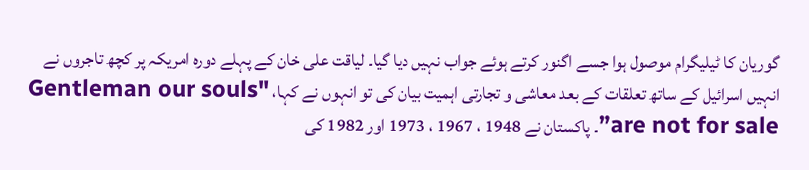گوریان کا ٹیلیگرام موصول ہوا جسے اگنور کرتے ہوئے جواب نہیں دیا گیا۔ لیاقت علی خان کے پہلے دورہ امریکہ پر کچھ تاجروں نے انہیں اسرائیل کے ساتھ تعلقات کے بعد معاشی و تجارتی اہمیت بیان کی تو انہوں نے کہا، "Gentleman our souls are not for sale”۔ پاکستان نے 1948 ، 1967 ، 1973 اور 1982 کی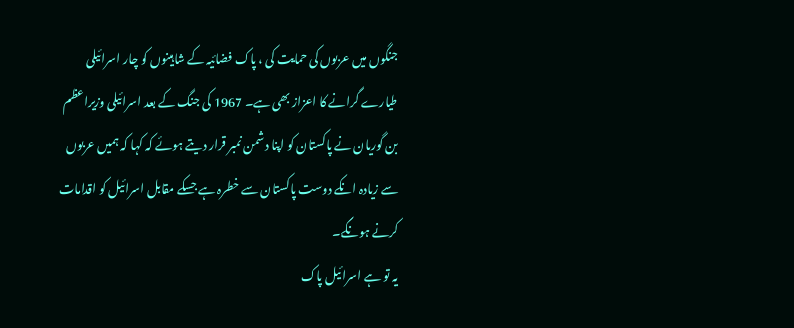جنگوں میں عربوں کی حمایت کی ، پاک فضائیہ کے شاہینوں کو چار اسرائیلی طیارے گرانے کا اعزاز بھی ہے۔ 1967 کی جنگ کے بعد اسرائیلی وزیراعظم بن گوریان نے پاکستان کو اپنا دشمن نمبر قرار دیتے ہوئے کہ کہا کہ ہمیں عربوں سے زیادہ انکے دوست پاکستان سے خطرہ ہے جسکے مقابل اسرائیل کو اقدامات کرنے ہونگے۔
یہ تو ہے اسرائیل پاک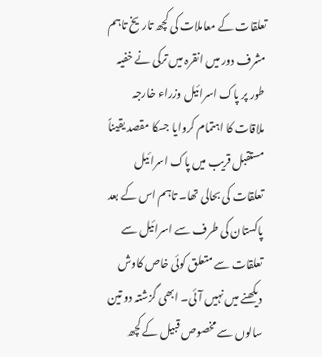تعلقات کے معاملات کی کچھ تاریخ تاہم مشرف دور میں انقرہ میں ترکی نے خفیہ طور پر پاک اسرائیل وزراء خارجہ ملاقات کا اہتمام کروایا جسکا مقصد یقیناً مستقبل قریب میں پاک اسرائیل تعلقات کی بحالی تھا۔ تاہم اس کے بعد پاکستان کی طرف سے اسرائیل سے تعلقات سے متعلق کوئی خاص کاوش دیکھنے میں نہیں آئی۔ ابھی گزشتہ دو تین سالوں سے مخصوص قبیل کے کچھ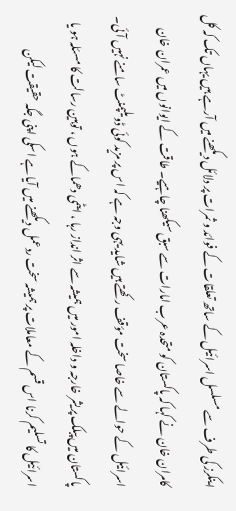اینکرز کی طرف سے مسلسل اسرائیل کے ساتھ تعلقات کے فوائد و ثمرات پر دلائل دیکھنے میں آرہے ہیں یہاں تک کہ کل کامران خان نے کہا کہ پاکستان کو متحدہ عرب امارات سے سبق سیکھنا چاہیے۔ طاقت کے ایوانوں میں عمران خان اسرائیل کے حوالے سے خاصا سخت مؤقف رکھتے ہیں شاید یہی وجہ ہے کہ اس پر مزید کوئی ڈویلپمنٹ سامنے نہیں آئی۔
پاکستان میں پبلک پریشر خارجہ و داخلہ امور میں ہمیشہ سے اثر انداز رہا ، ایٹمی دھماکے ہوں ، توہین رسالت کا مسئلہ ہو یا اسرائیل کا تسلیم کرنا اس قسم کے معاملات پر ہمیشہ سخت ردعمل دیکھنے میں آیا ہے اسکی اپنی جگہ حقیقت لیکن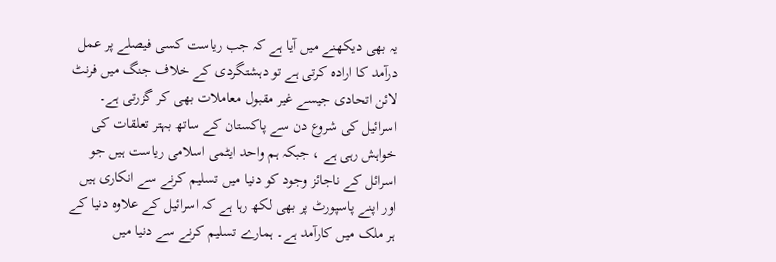یہ بھی دیکھنے میں آیا ہے کہ جب ریاست کسی فیصلے پر عمل درآمد کا ارادہ کرتی ہے تو دہشتگردی کے خلاف جنگ میں فرنٹ لائن اتحادی جیسے غیر مقبول معاملات بھی کر گزرتی ہے۔
اسرائیل کی شروع دن سے پاکستان کے ساتھ بہتر تعلقات کی خواہش رہی ہے ، جبکہ ہم واحد ایٹمی اسلامی ریاست ہیں جو اسرائل کے ناجائز وجود کو دنیا میں تسلیم کرنے سے انکاری ہیں اور اپنے پاسپورٹ پر بھی لکھ رہا ہے کہ اسرائیل کے علاوہ دنیا کے ہر ملک میں کارآمد ہے۔ ہمارے تسلیم کرنے سے دنیا میں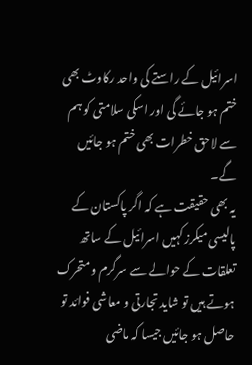اسرائیل کے راستے کی واحد رکاوٹ بھی ختم ہو جائے گی اور اسکی سلامتی کو ہم سے لاحق خطرات بھی ختم ہو جائیں گے۔
یہ بھی حقیقت ہے کہ اگر پاکستان کے پالیسی میکرز کہیں اسرائیل کے ساتھ تعلقات کے حوالے سے سرگرم و متحرک ہوتے ہیں تو شاید تجارتی و معاشی فوائد تو حاصل ہو جائیں جیسا کہ ماضی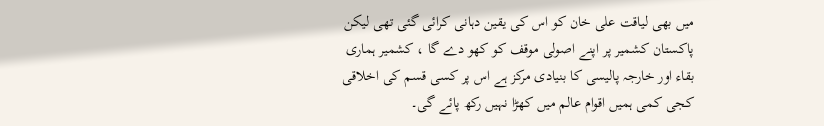میں بھی لیاقت علی خان کو اس کی یقین دہانی کرائی گئی تھی لیکن پاکستان کشمیر پر اپنے اصولی موقف کو کھو دے گا ، کشمیر ہماری بقاء اور خارجہ پالیسی کا بنیادی مرکز ہے اس پر کسی قسم کی اخلاقی کجی کمی ہمیں اقوام عالم میں کھڑا نہیں رکھ پائے گی۔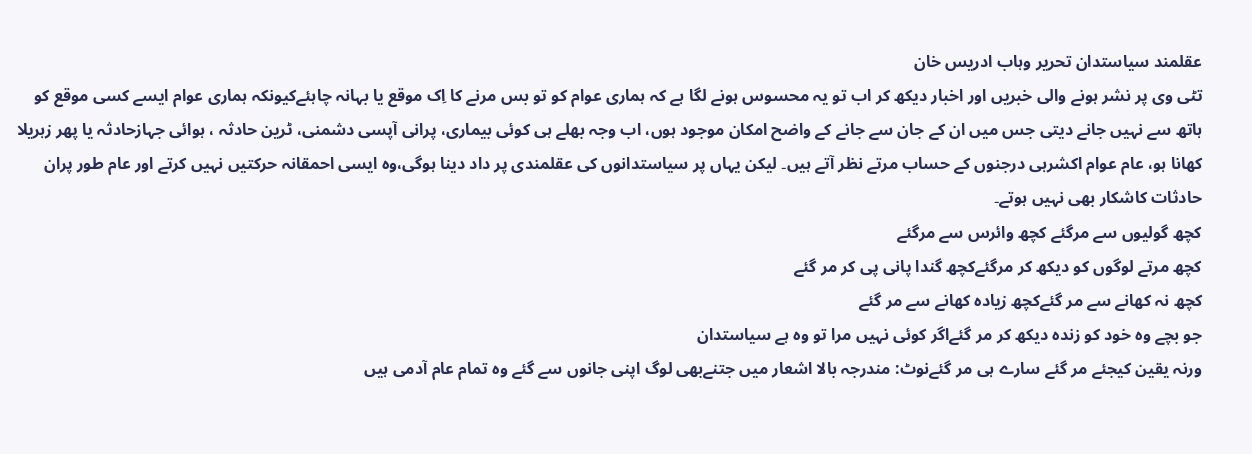عقلمند سیاستدان تحریر وہاب ادریس خان
تٹی وی پر نشر ہونے والی خبریں اور اخبار دیکھ کر اب تو یہ محسوس ہونے لگا ہے کہ ہماری عوام کو تو بس مرنے کا اِک موقع یا بہانہ چاہئےکیونکہ ہماری عوام ایسے کسی موقع کو ہاتھ سے نہیں جانے دیتی جس میں ان کے جان سے جانے کے واضح امکان موجود ہوں، اب وجہ بھلے ہی کوئی بیماری، پرانی آپسی دشمنی، ٹرین حادثہ ، ہوائی جہازحادثہ یا پھر زہریلا کھانا ہو، عام عوام اکشرہی درجنوں کے حساب مرتے نظر آتے ہیں۔ لیکن یہاں پر سیاستدانوں کی عقلمندی پر داد دینا ہوگی،وہ ایسی احمقانہ حرکتیں نہیں کرتے اور عام طور پران حادثات کاشکار بھی نہیں ہوتے۔
کچھ گولیوں سے مرگئے کچھ وائرس سے مرگئے
کچھ مرتے لوگوں کو دیکھ کر مرگئےکچھ گندا پانی پی کر مر گئے
کچھ نہ کھانے سے مر گئےکچھ زیادہ کھانے سے مر گئے
جو بچے وہ خود کو زندہ دیکھ کر مر گئےاگر کوئی نہیں مرا تو وہ ہے سیاستدان
ورنہ یقین کیجئے مر گئے سارے ہی مر گئےنوٹ: مندرجہ بالا اشعار میں جتنےبھی لوگ اپنی جانوں سے گئے وہ تمام عام آدمی ہیں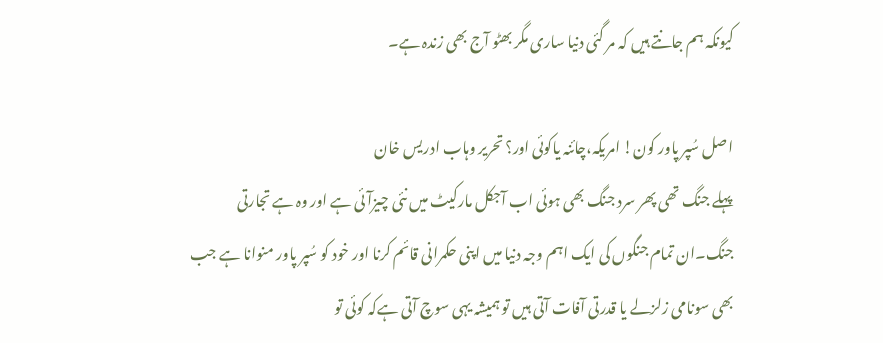کیونکہ ہم جانتے ہیں کہ مر گئی دنیا ساری مگر بھٹو آج بھی زندہ ہے۔

اصل سُپر پاور کون! امریکہ،چائنہ یاکوئی اور؟ تحریر وہاب ادریس خان
پہلے جنگ تھی پھر سرد جنگ بھی ہوئی اب آجکل مارکیٹ میں نئی چیزآئی ہے اور وہ ہے تجارتی جنگ۔ان تمام جنگوں کی ایک اہم وجہ دنیا میں اپنی حکمرانی قائم کرنا اور خود کو سُپر پاور منوانا ہے جب بھی سونامی زلزلے یا قدرتی آفات آتی ہیں تو ہمیشہ یہی سوچ آتی ہےکہ کوئی تو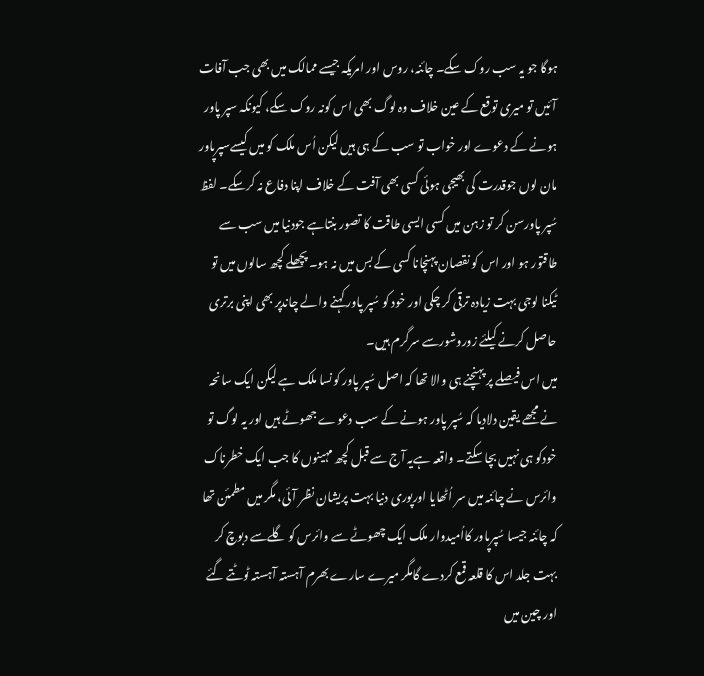ہوگا جو یہ سب روک سکے۔ چائنہ، روس اور امریکہ جیسے ممالک میں بھی جب آفات آئیں تو میری توقع کے عین خلاف وہ لوگ بھی اس کونہ روک سکے، کیونکہ سپر پاور ہونے کے دعوے اور خواب تو سب کے ہی ہیں لیکن اُس ملک کو میں کیسےسپرپاور مان لوں جوقدرت کی بھیجی ہوئی کسی بھی آفت کے خلاف اپنا دفاع نہ کرسکے۔ لفظ سُپر پاورسن کر تو زہن میں کسی ایسی طاقت کا تصور بنتاہے جودنیا میں سب سے طاقتور ہو اور اس کو نقصان پہنچانا کسی کے بس میں نہ ہو۔ پچھلے کچھ سالوں میں تو ٹیکنا لوجی بہت زیادہ ترقی کر چکی اور خود کو سُپر پاور کہنے والے چاندپر بھی اپنی برتری حاصل کرنے کیلئے زوروشورسے سرگرم ہیں۔
میں اس فیصلے پر پہنچنے ہی والا تھا کہ اصل سُپر پاور کونسا ملک ہے لیکن ایک سانحہ نے مجھے یقین دلادیا کہ سُپر پاور ہونے کے سب دعوے جھوٹے ہیں اور یہ لوگ تو خودکو ہی نہیں بچا سکتے۔ واقعہ ہےیہ آج سے قبل کچھ مہینوں کا جب ایک خطرناک وائرس نے چائنہ میں سر اُٹھایا اورپوری دنیا بہت پریشان نظر آئی، مگر میں مطمئن تھا کہ چائنہ جیسا سُپرپاور کااُمیدوار ملک ایک چھوٹے سے وائرس کو گلےسے دبوچ کر بہت جلد اس کا قلعہ قمع کردے گامگر میرے سارے بھرم آہستہ آہستہ ٹوٹتے گئے اور چین میں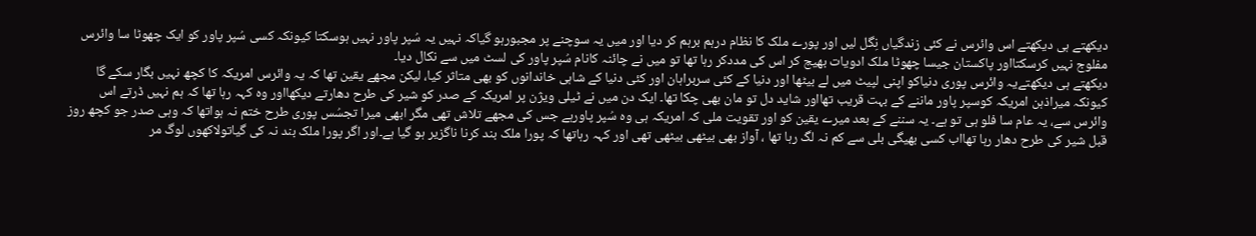دیکھتے ہی دیکھتے اس وائرس نے کئی زندگیاں نِگل لیں اور پورے ملک کا نظام درہم برہم کر دیا اور میں یہ سوچنے پر مجبورہو گیاکہ نہیں یہ سُپر پاور نہیں ہوسکتا کیونکہ کسی سُپر پاور کو ایک چھوٹا سا وائرس مفلوج نہیں کرسکتااور پاکستان جیسا چھوٹا ملک ادویات بھیج کر اس کی مددکر رہا تھا تو میں نے چائنہ کانام سُپر پاور کی لسٹ میں سے نکال دیا۔
دیکھتے ہی دیکھتےیہ وائرس پوری دنیاکو اپنی لپیٹ میں لے بیٹھا اور دنیا کے کئی سربراہان اور کئی دنیا کے شاہی خاندانوں کو بھی متاثر کیا، لیکن مجھے یقین تھا کہ یہ وائرس امریکہ کا کچھ نہیں بگار سکے گا کیونکہ میراذہن امریکہ کوسپر پاور ماننے کے بہت قریب تھااور شاید دل تو مان بھی چکا تھا۔ ایک دن میں نے ٹیلی ویژن پر امریکہ کے صدر کو شیر کی طرح دھارتے دیکھااور وہ کہہ رہا تھا کہ ہم نہیں ڈرتے اس وائرس سے، یہ عام سا فلو ہی تو ہے۔ یہ سننے کے بعد میرے یقین کو اور تقویت ملی کہ امریکہ ہی وہ سُپر پاورہے جس کی مجھے تلاش تھی مگر ابھی میرا تجسُس پوری طرح ختم نہ ہواتھا کہ وہی صدر جو کچھ روز قبل شیر کی طرح دھار رہا تھااب کسی بھیگی بلی سے کم نہ لگ رہا تھا ، آواز بھی بیٹھی بیٹھی تھی اور کہہ رہاتھا کہ پورا ملک بند کرنا ناگزیر ہو گیا ہے۔اور اگر پورا ملک بند نہ کی گیاتولاکھوں لوگ مر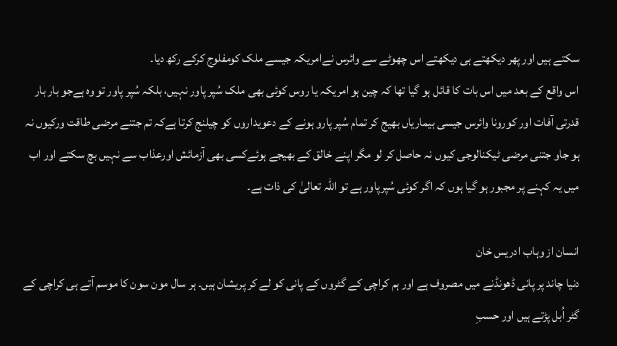سکتے ہیں اور پھر دیکھتے ہی دیکھتے اس چھوٹے سے وائرس نےامریکہ جیسے ملک کومفلوج کرکے رکھ دیا۔
اس واقع کے بعد میں اس بات کا قائل ہو گیا تھا کہ چین ہو امریکہ یا روس کوئی بھی ملک سُپر پاور نہیں، بلکہ سُپر پاور تو وہ ہےجو بار بار قدرتی آفات اور کورونا وائرس جیسی بیماریاں بھیج کر تمام سُپر پارو ہونے کے دعویداروں کو چیلنج کرتا ہےکہ تم جتنے مرضی طاقت ورکیوں نہ ہو جاو جتنی مرضی ٹیکنالوجی کیوں نہ حاصل کر لو مگر اپنے خالق کے بھیجے ہوئےکسی بھی آزمائش اورعذاب سے نہیں بچ سکتے اور اب میں یہ کہنے پر مجبور ہو گیا ہوں کہ اگر کوئی سُپرپاور ہے تو اللہ تعالیٰ کی ذات ہے۔

انسان از وہاب ادریس خان
دنیا چاند پر پانی ڈھونڈنے میں مصروف ہے اور ہم کراچی کے گٹروں کے پانی کو لے کر پریشان ہیں۔ ہر سال مون سون کا موسم آتے ہی کراچی کے گٹر اُبل پڑتے ہیں اور حسبِ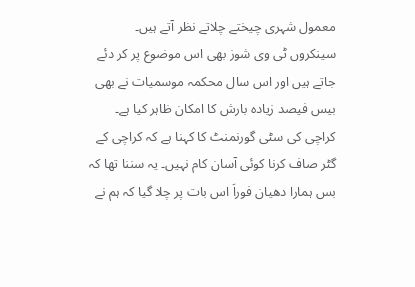معمول شہری چیختے چلاتے نظر آتے ہیں۔ سینکروں ٹی وی شوز بھی اس موضوع پر کر دئے جاتے ہیں اور اس سال محکمہ موسمیات نے بھی بیس فیصد زیادہ بارش کا امکان ظاہر کیا ہے۔ کراچی کی سٹی گورنمنٹ کا کہنا ہے کہ کراچی کے گٹر صاف کرنا کوئی آسان کام نہیں۔ یہ سننا تھا کہ بس ہمارا دھیان فوراَ اس بات پر چلا گیا کہ ہم نے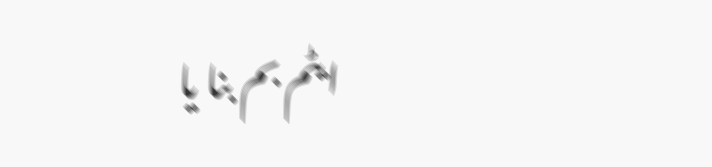ایٹم بم بنا یا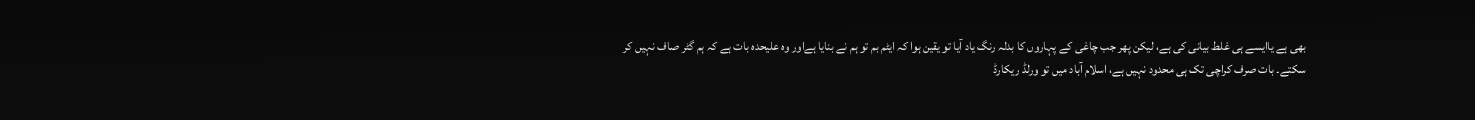بھی ہے یاایسے ہی غلط بیانی کی ہے، لیکن پھر جب چاغی کے پہاروں کا بدلہ رنگ یاد آیا تو یقین ہوا کہ ایٹم بم تو ہم نے بنایا ہےاور وہ علیحدہ بات ہے کہ ہم گٹر صاف نہیں کر سکتے۔ بات صرف کراچی تک ہی محدود نہیں ہے، اسلام آباد میں تو ورلڈ ریکارڈ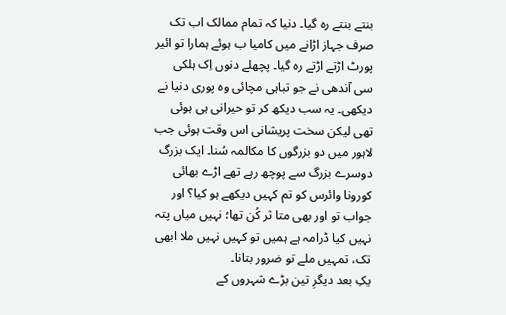بنتے بنتے رہ گیا۔ دنیا کہ تمام ممالک اب تک صرف جہاز اڑانے میں کامیا ب ہوئے ہمارا تو ائیر پورٹ اڑتے اڑتے رہ گیا۔ پچھلے دنوں اِک ہلکی سی آندھی نے جو تباہی مچائی وہ پوری دنیا نے دیکھی۔ یہ سب دیکھ کر تو حیرانی ہی ہوئی تھی لیکن سخت پریشانی اس وقت ہوئی جب لاہور میں دو بزرگوں کا مکالمہ سُنا۔ ایک بزرگ دوسرے بزرگ سے پوچھ رہے تھے اڑے بھائی کورونا وائرس کو تم کہیں دیکھے ہو کیا؟ اور جواب تو اور بھی متا ثر کُن تھا؛ نہیں میاں پتہ نہیں کیا ڈرامہ ہے ہمیں تو کہیں نہیں ملا ابھی تک، تمہیں ملے تو ضرور بتانا۔
یکِ بعد دیگرِ تین بڑے شہروں کے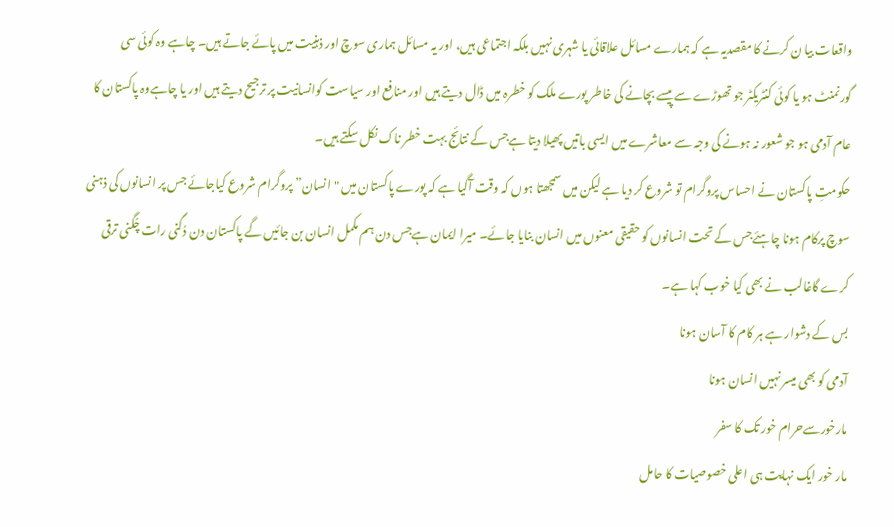واقعات بیا ن کرنے کا مقصدیہ ہے کہ ہمارے مسائل علاقائی یا شہری نہیں بلکہ اجتماعی ہیں، اور یہ مسائل ہماری سوچ اور ذہنیت میں پائے جاتے ہیں۔ چاہے وہ کوئی سی گورنمنٹ ہو یا کوئی کنٹریکٹر جو تھوڑے سے پیسے بچانے کی خاطر پورے ملک کو خطرہ میں ڈال دیتے ہیں اور منافع اور سیاست کوانسانیت پر ترجیح دیتے ہیں اور یا چاہےوہ پاکستان کا عام آدمی ہو جو شعور نہ ہونے کی وجہ سے معاشرے میں ایسی باتیں پھیلا دیتا ہےجس کے نتائج بہت خطر ناک نکل سکتے ہیں۔
حکومتِ پاکستان نے احساس پروگرام تو شروع کر دیا ہے لیکن میں سمجھتا ہوں کہ وقت آگیا ہے کہ پورے پاکستان میں "انسان” پروگرام شروع کیاجائے جس پر انسانوں کی ذہنی سوچ پرکام ہونا چاہئےجس کے تحت انسانوں کو حقیقی معنوں میں انسان بنایا جائے۔ میرا ایمان ہےجس دن ہم مکمل انسان بن جائیں گے پاکستان دن دُگنی رات چُگنی ترقی
کرے گاغالب نے بھی کیا خوب کہا ہے۔
بس کے دشوار ہے ہر کام کا آسان ہونا
آدمی کو بھی میسر نہیں انسان ہونا
مارخورسےحرام خور تک کا سفر
مار خور ایک نہایت ہی اعلی خصوصیات کا حامل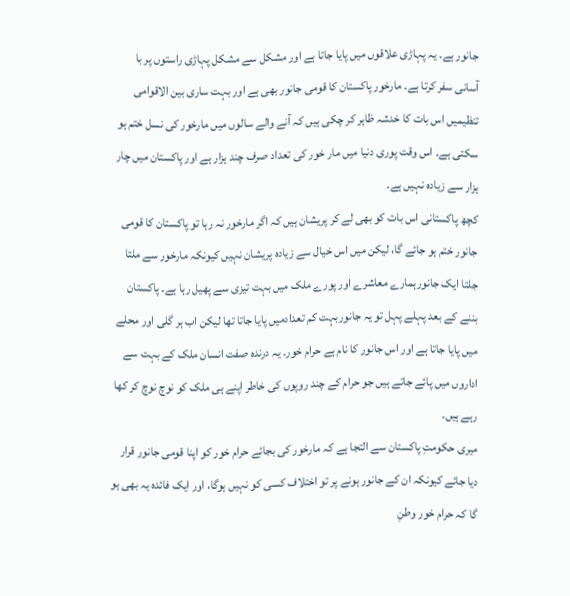جانور ہے۔ یہ پہاڑی علاقوں میں پایا جاتا ہے اور مشکل سے مشکل پہاڑی راستوں پر با آسانی سفر کرتا ہے۔ مارخور پاکستان کا قومی جانور بھی ہے اور بہت ساری بین الاقوامی تنظیمیں اس بات کا خدشہ ظاہر کر چکی ہیں کہ آنے والے سالوں میں مارخور کی نسل ختم ہو سکتی ہے۔ اس وقت پوری دنیا میں مار خور کی تعداد صرف چند ہزار ہے اور پاکستان میں چار ہزار سے زیادہ نہیں ہے۔
کچھ پاکستانی اس بات کو بھی لے کر پریشان ہیں کہ اگر مارخور نہ رہا تو پاکستان کا قومی جانور ختم ہو جائے گا، لیکن میں اس خیال سے زیادہ پریشان نہیں کیونکہ مارخور سے ملتا جلتا ایک جانورہمارے معاشرے اور پورے ملک میں بہت تیزی سے پھیل رہا ہے۔ پاکستان بننے کے بعد پہلے پہل تو یہ جانوربہت کم تعدادمیں پایا جاتا تھا لیکن اب ہر گلی اور محلے میں پایا جاتا ہے اور اس جانور کا نام ہے حرام خور۔ یہ درندہ صفت انسان ملک کے بہت سے اداروں میں پائے جاتے ہیں جو حرام کے چند روپوں کی خاطر اپنے ہی ملک کو نوچ نوچ کر کھا رہے ہیں۔
میری حکومتِ پاکستان سے التجا ہے کہ مارخور کی بجائے حرام خور کو اپنا قومی جانور قرار دیا جائے کیونکہ ان کے جانور ہونے پر تو اختلاف کسی کو نہیں ہوگا، اور ایک فائدہ یہ بھی ہو گا کہ حرام خور وطنِ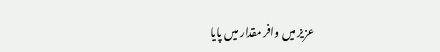عزیز میں وافر مقدار میں پایا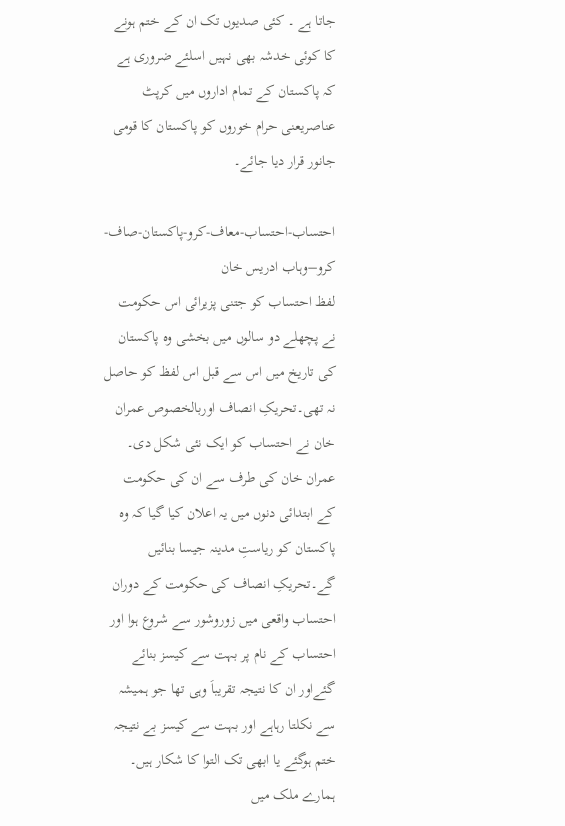جاتا ہے ۔ کئی صدیوں تک ان کے ختم ہونے کا کوئی خدشہ بھی نہیں اسلئے ضروری ہے کہ پاکستان کے تمام اداروں میں کرپٹ عناصریعنی حرام خوروں کو پاکستان کا قومی جانور قرار دیا جائے۔

احتساب-احتساب-معاف-کرو-پاکستان-صاف-کرو–وہاب ادریس خان
لفظ احتساب کو جتنی پزیرائی اس حکومت نے پچھلے دو سالوں میں بخشی وہ پاکستان کی تاریخ میں اس سے قبل اس لفظ کو حاصل نہ تھی۔تحریکِ انصاف اوربالخصوص عمران خان نے احتساب کو ایک نئی شکل دی۔ عمران خان کی طرف سے ان کی حکومت کے ابتدائی دنوں میں یہ اعلان کیا گیا کہ وہ پاکستان کو ریاستِ مدینہ جیسا بنائیں گے۔تحریکِ انصاف کی حکومت کے دوران احتساب واقعی میں زوروشور سے شروع ہوا اور احتساب کے نام پر بہت سے کیسز بنائے گئےاور ان کا نتیجہ تقریباَ وہی تھا جو ہمیشہ سے نکلتا رہاہے اور بہت سے کیسز بے نتیجہ ختم ہوگئے یا ابھی تک التوا کا شکار ہیں۔ ہمارے ملک میں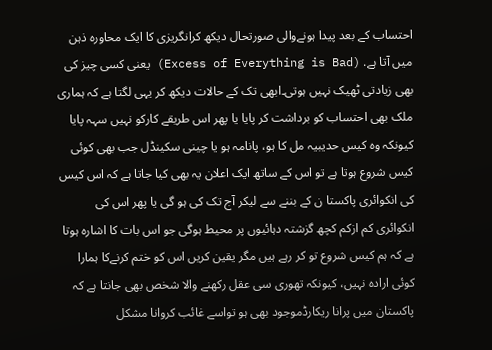احتساب کے بعد پیدا ہونےوالی صورتحال دیکھ کرانگریزی کا ایک محاورہ ذہن میں آتا ہے. (Excess of Everything is Bad) یعنی کسی چیز کی بھی زیادتی ٹھیک نہیں ہوتی۔ابھی تک کے حالات دیکھ کر یہی لگتا ہے کہ ہماری ملک بھی احتساب کو برداشت کر پایا یا پھر اس طریقے کارکو نہیں سہہ پایا کیونکہ وہ کیس حدیبیہ مل کا ہو، پانامہ ہو یا چینی سکینڈل جب بھی کوئی کیس شروع ہوتا ہے تو اس کے ساتھ ایک اعلان یہ بھی کیا جاتا ہے کہ اس کیس کی انکوائری پاکستا ن کے بننے سے لیکر آج تک کی ہو گی یا پھر اس کی انکوائری کم ازکم کچھ گزشتہ دہائیوں پر محیط ہوگی جو اس بات کا اشارہ ہوتا ہے کہ ہم کیس شروع تو کر رہے ہیں مگر یقین کریں اس کو ختم کرنےکا ہمارا کوئی ارادہ نہیں، کیونکہ تھوری سی عقل رکھنے والا شخص بھی جانتا ہے کہ پاکستان میں پرانا ریکارڈموجود بھی ہو تواسے غائب کروانا مشکل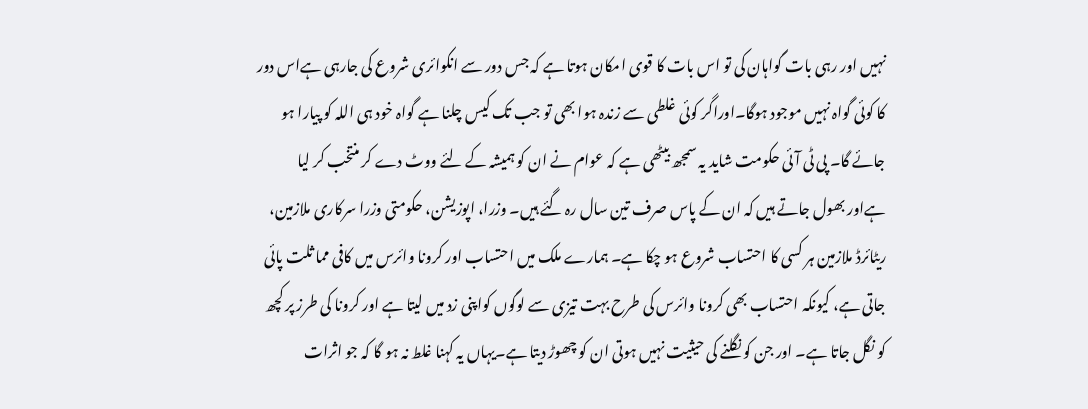نہیں اور رہی بات گواہان کی تو اس بات کا قوی امکان ہوتا ہے کہ جس دور سے انکوائری شروع کی جارہی ہےاس دور کا کوئی گواہ نہیں موجود ہوگا۔اوراگر کوئی غلطی سے زندہ ہوا بھی تو جب تک کیس چلنا ہے گواہ خود ہی اللہ کو پیارا ہو جائے گا۔ پی ٹی آئی حکومت شاید یہ سمجھ بیٹھی ہے کہ عوام نے ان کو ہمیشہ کے لئے ووٹ دے کر منتخب کر لیا ہےاور بھول جاتے ہیں کہ ان کے پاس صرف تین سال رہ گئے ہیں۔ وزرا، اپوزیشن، حکومتی وزرا سرکاری ملازمین، ریٹائرڈ ملازمین ہر کسی کا احتساب شروع ہو چکا ہے۔ ہمارے ملک میں احتساب اور کرونا وائرس میں کافی مما ثلت پائی جاتی ہے، کیونکہ احتساب بھی کرونا وائرس کی طرح بہت تیزی سے لوگوں کواپنی زد میں لیتا ہے اور کرونا کی طرز پر کچھ کو نگل جاتا ہے۔ اور جن کو نگلنے کی حیثیت نہیں ہوتی ان کو چھوڑ دیتا ہے۔یہاں یہ کہنا غلط نہ ہو گا کہ جو اثرات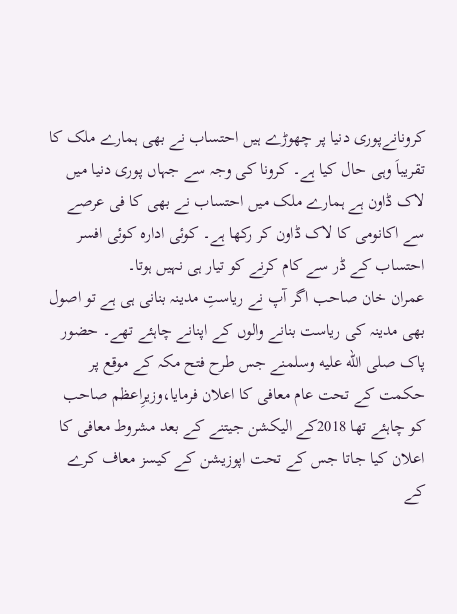کرونانےپوری دنیا پر چھوڑے ہیں احتساب نے بھی ہمارے ملک کا تقریباَ وہی حال کیا ہے۔ کرونا کی وجہ سے جہاں پوری دنیا میں لاک ڈاون ہے ہمارے ملک میں احتساب نے بھی کا فی عرصے سے اکانومی کا لاک ڈاون کر رکھا ہے۔ کوئی ادارہ کوئی افسر احتساب کے ڈر سے کام کرنے کو تیار ہی نہیں ہوتا۔
عمران خان صاحب اگر آپ نے ریاستِ مدینہ بنانی ہی ہے تو اصول بھی مدینہ کی ریاست بنانے والوں کے اپنانے چاہئے تھے۔ حضور پاک صلى الله عليه وسلمنے جس طرح فتح مکہ کے موقع پر حکمت کے تحت عام معافی کا اعلان فرمایا،وزیرِاعظم صاحب کو چاہئے تھا 2018کے الیکشن جیتنے کے بعد مشروط معافی کا اعلان کیا جاتا جس کے تحت اپوزیشن کے کیسز معاف کرے کے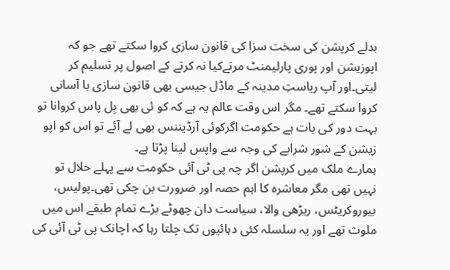بدلے کرپشن کی سخت سزا کی قانون سازی کروا سکتے تھے جو کہ اپوزیشن اور پوری پارلیمنٹ مرتےکیا نہ کرتے کے اصول پر تسلیم کر لیتی۔اور آپ ریاستِ مدینہ کے ماڈل جیسی بھی قانون سازی با آسانی کروا سکتے تھے۔ مگر اس وقت عالم یہ ہے کہ کو ئی بھی بِل پاس کروانا تو بہت دور کی بات ہے حکومت اگرکوئی آرڈیننس بھی لے آئے تو اس کو اپو زیشن کے شور شرابے کی وجہ سے واپس لینا پڑتا ہے۔
ہمارے ملک میں کرپشن اگر چہ پی ٹی آئی حکومت سے پہلے حلال تو نہیں تھی مگر معاشرہ کا اہم حصہ اور ضرورت بن چکی تھی۔پولیس، بیوروکریٹس، ریڑھی والا، سیاست دان چھوٹے بڑے تمام طبقے اس میں ملوث تھے اور یہ سلسلہ کئی دہائیوں تک چلتا رہا کہ اچانک پی ٹی آئی کی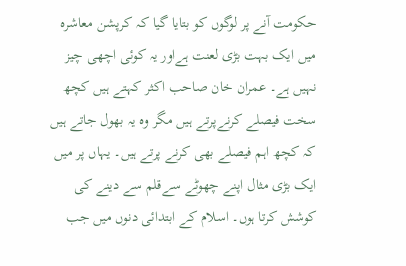حکومت آنے پر لوگوں کو بتایا گیا کہ کرپشن معاشرہ میں ایک بہت بڑی لعنت ہےاور یہ کوئی اچھی چیز نہیں ہے۔ عمران خان صاحب اکثر کہتے ہیں کچھ سخت فیصلے کرنےپرتے ہیں مگر وہ یہ بھول جاتے ہیں کہ کچھ اہم فیصلے بھی کرنے پرتے ہیں۔ یہاں پر میں ایک بڑی مثال اپنے چھوٹے سےقلم سے دینے کی کوشش کرتا ہوں۔ اسلام کے ابتدائی دنوں میں جب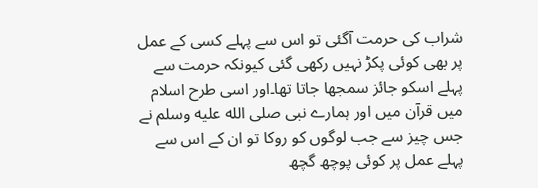شراب کی حرمت آگئی تو اس سے پہلے کسی کے عمل پر بھی کوئی پکڑ نہیں رکھی گئی کیونکہ حرمت سے پہلے اسکو جائز سمجھا جاتا تھا۔اور اسی طرح اسلام میں قرآن میں اور ہمارے نبی صلى الله عليه وسلم نے جس چیز سے جب لوگوں کو روکا تو ان کے اس سے پہلے عمل پر کوئی پوچھ گچھ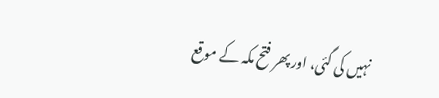نہیں کی گئی، اور پھر فتح مکہ کے موقع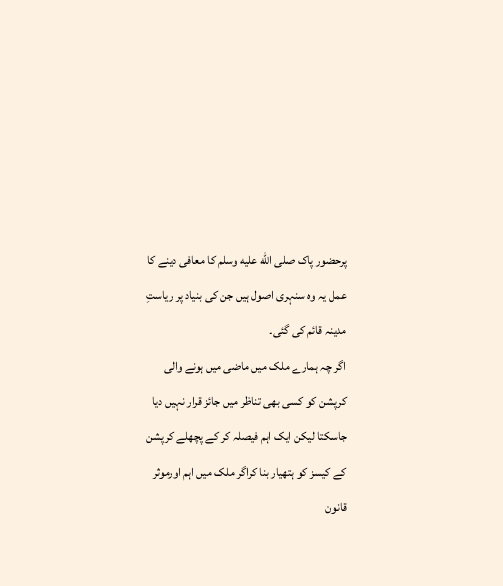پرحضور پاک صلى الله عليه وسلم کا معافی دینے کا عمل یہ وہ سنہری اصول ہیں جن کی بنیاد پر ریاستِ مدینہ قائم کی گئی۔
اگر چہ ہمارے ملک میں ماضی میں ہونے والی کرپشن کو کسی بھی تناظر میں جائز قرار نہیں دیا جاسکتا لیکن ایک اہم فیصلہ کر کے پچھلے کرپشن کے کیسز کو ہتھیار بنا کراگر ملک میں اہم اورموثر قانون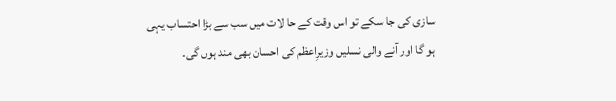سازی کی جا سکے تو اس وقت کے حا لات میں سب سے بڑا احتساب یہی ہو گا اور آنے والی نسلیں وزیرِاعظم کی احسان بھی مند ہوں گی۔